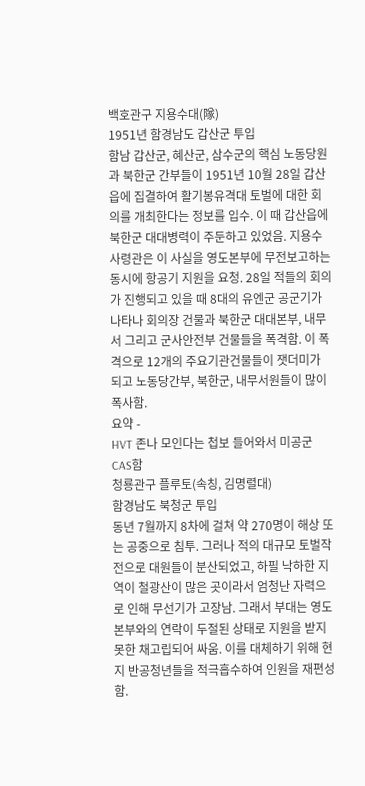백호관구 지용수대(隊)
1951년 함경남도 갑산군 투입
함남 갑산군, 혜산군, 삼수군의 핵심 노동당원과 북한군 간부들이 1951년 10월 28일 갑산읍에 집결하여 활기봉유격대 토벌에 대한 회의를 개최한다는 정보를 입수. 이 때 갑산읍에 북한군 대대병력이 주둔하고 있었음. 지용수 사령관은 이 사실을 영도본부에 무전보고하는 동시에 항공기 지원을 요청. 28일 적들의 회의가 진행되고 있을 때 8대의 유엔군 공군기가 나타나 회의장 건물과 북한군 대대본부, 내무서 그리고 군사안전부 건물들을 폭격함. 이 폭격으로 12개의 주요기관건물들이 잿더미가 되고 노동당간부, 북한군, 내무서원들이 많이 폭사함.
요약 -
HVT 존나 모인다는 첩보 들어와서 미공군 CAS함
청룡관구 플루토(속칭, 김명렬대)
함경남도 북청군 투입
동년 7월까지 8차에 걸쳐 약 270명이 해상 또는 공중으로 침투. 그러나 적의 대규모 토벌작전으로 대원들이 분산되었고, 하필 낙하한 지역이 철광산이 많은 곳이라서 엄청난 자력으로 인해 무선기가 고장남. 그래서 부대는 영도본부와의 연락이 두절된 상태로 지원을 받지 못한 채고립되어 싸움. 이를 대체하기 위해 현지 반공청년들을 적극흡수하여 인원을 재편성함.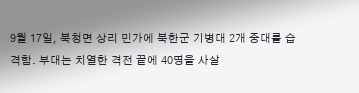9월 17일, 북청면 상리 민가에 북한군 기병대 2개 중대를 습격함. 부대는 치열한 격전 끝에 40명을 사살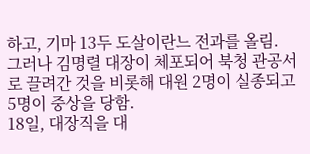하고, 기마 13두 도살이란느 전과를 올림.
그러나 김명렬 대장이 체포되어 북청 관공서로 끌려간 것을 비롯해 대원 2명이 실종되고 5명이 중상을 당함.
18일, 대장직을 대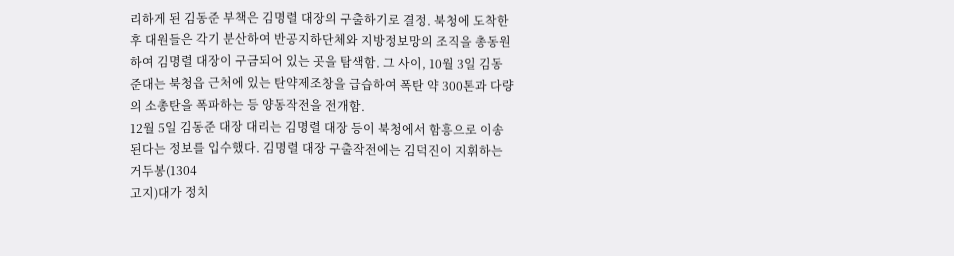리하게 된 김동준 부책은 김명렬 대장의 구출하기로 결정. 북청에 도착한 후 대원들은 각기 분산하여 반공지하단체와 지방정보망의 조직을 총동원하여 김명렬 대장이 구금되어 있는 곳을 탐색함. 그 사이, 10월 3일 김동준대는 북청읍 근처에 있는 탄약제조창을 급습하여 폭탄 약 300톤과 다량의 소총탄을 폭파하는 등 양동작전을 전개함.
12월 5일 김동준 대장 대리는 김명렬 대장 등이 북청에서 함흥으로 이송된다는 정보를 입수했다. 김명렬 대장 구출작전에는 김덕진이 지휘하는 거두봉(1304
고지)대가 정치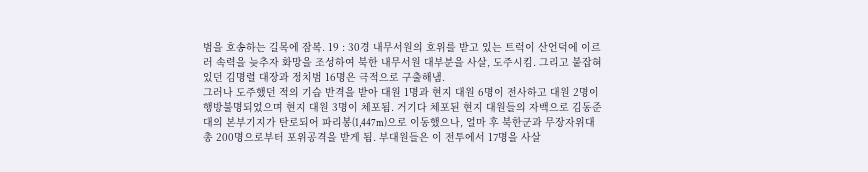범을 호송하는 길목에 잠복. 19 : 30경 내무서원의 호위를 받고 있는 트럭이 산언덕에 이르러 속력을 늦추자 화망을 조성하여 북한 내무서원 대부분을 사살, 도주시킴. 그리고 붙잡혀있던 김명렬 대장과 정치범 16명은 극적으로 구출해냄.
그러나 도주했던 적의 기습 반격을 받아 대원 1명과 현지 대원 6명이 전사하고 대원 2명이 행방불명되었으며 현지 대원 3명이 체포됨. 거기다 체포된 현지 대원들의 자백으로 김동준대의 본부기지가 탄로되어 파리봉(1,447m)으로 이동했으나, 얼마 후 북한군과 무장자위대 총 200명으로부터 포위공격을 받게 됨. 부대원들은 이 전투에서 17명을 사살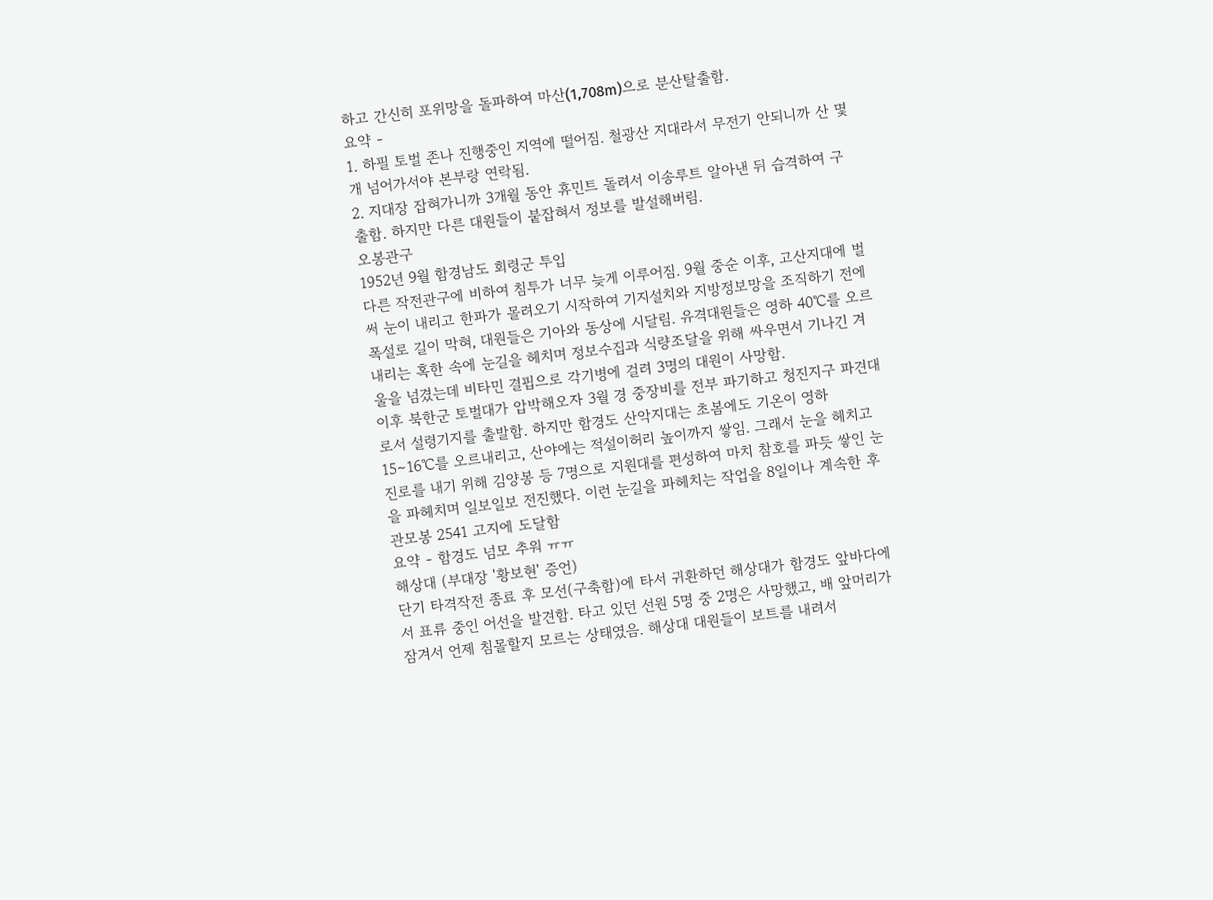하고 간신히 포위망을 돌파하여 마산(1,708m)으로 분산탈출함.
요약 -
1. 하필 토벌 존나 진행중인 지역에 떨어짐. 철광산 지대라서 무전기 안되니까 산 몇개 넘어가서야 본부랑 연락됨.
2. 지대장 잡혀가니까 3개월 동안 휴민트 돌려서 이송루트 알아낸 뒤 습격하여 구출함. 하지만 다른 대원들이 붙잡혀서 정보를 발설해버림.
오봉관구
1952년 9월 함경남도 회령군 투입
다른 작전관구에 비하여 침투가 너무 늦게 이루어짐. 9월 중순 이후, 고산지대에 벌써 눈이 내리고 한파가 몰려오기 시작하여 기지설치와 지방정보망을 조직하기 전에 폭설로 길이 막혀, 대원들은 기아와 동상에 시달림. 유격대원들은 영하 40℃를 오르내리는 혹한 속에 눈길을 헤치며 정보수집과 식량조달을 위해 싸우면서 기나긴 겨울을 넘겼는데 비타민 결핍으로 각기병에 걸려 3명의 대원이 사망함.
이후 북한군 토벌대가 압박해오자 3월 경 중장비를 전부 파기하고 청진지구 파견대로서 설령기지를 출발함. 하지만 함경도 산악지대는 초봄에도 기온이 영하 15∼16℃를 오르내리고, 산야에는 적설이허리 높이까지 쌓임. 그래서 눈을 헤치고 진로를 내기 위해 김양봉 등 7명으로 지원대를 편성하여 마치 참호를 파듯 쌓인 눈을 파헤치며 일보일보 전진했다. 이런 눈길을 파헤치는 작업을 8일이나 계속한 후 관모봉 2541 고지에 도달함
요약 - 함경도 넘모 추워 ㅠㅠ
해상대 (부대장 '황보현' 증언)
단기 타격작전 종료 후 모선(구축함)에 타서 귀환하던 해상대가 함경도 앞바다에서 표류 중인 어선을 발견함. 타고 있던 선원 5명 중 2명은 사망했고, 배 앞머리가 잠겨서 언제 침몰할지 모르는 상태였음. 해상대 대원들이 보트를 내려서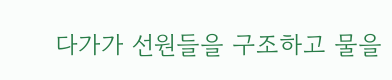다가가 선원들을 구조하고 물을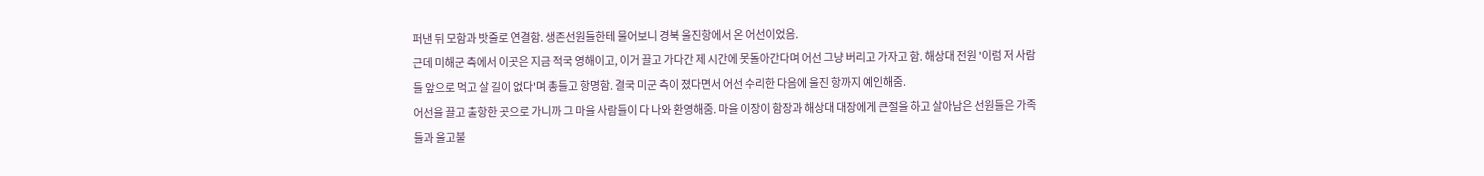퍼낸 뒤 모함과 밧줄로 연결함. 생존선원들한테 물어보니 경북 울진항에서 온 어선이었음.
근데 미해군 측에서 이곳은 지금 적국 영해이고, 이거 끌고 가다간 제 시간에 못돌아간다며 어선 그냥 버리고 가자고 함. 해상대 전원 '이럼 저 사람들 앞으로 먹고 살 길이 없다'며 총들고 항명함. 결국 미군 측이 졌다면서 어선 수리한 다음에 울진 항까지 예인해줌.
어선을 끌고 출항한 곳으로 가니까 그 마을 사람들이 다 나와 환영해줌. 마을 이장이 함장과 해상대 대장에게 큰절을 하고 살아남은 선원들은 가족들과 울고불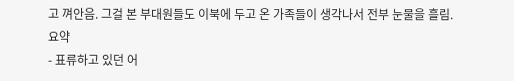고 껴안음. 그걸 본 부대원들도 이북에 두고 온 가족들이 생각나서 전부 눈물을 흘림.
요약
- 표류하고 있던 어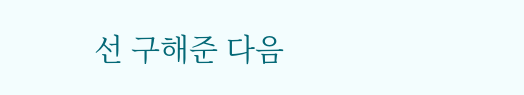선 구해준 다음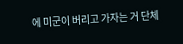에 미군이 버리고 가자는 거 단체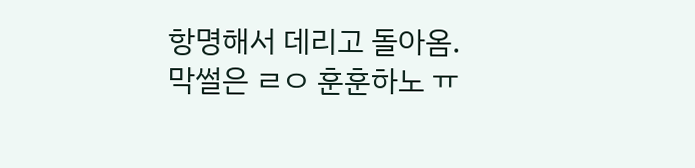항명해서 데리고 돌아옴.
막썰은 ㄹㅇ 훈훈하노 ㅠ